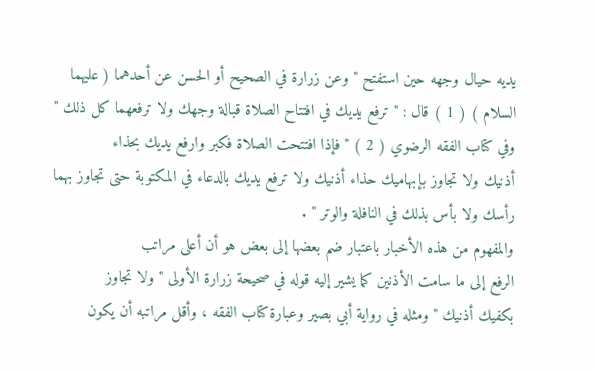يديه حيال وجهه حين استفتح " وعن زرارة في الصحيح أو الحسن عن أحدهما ( عليهما
السلام ) ( 1 ) قال : " ترفع يديك في افتتاح الصلاة قبالة وجهك ولا ترفعهما كل ذلك "
وفي كتاب الفقه الرضوي ( 2 ) " فإذا افتتحت الصلاة فكبر وارفع يديك بحذاء
أذنيك ولا تجاوز بإبهاميك حذاء أذنيك ولا ترفع يديك بالدعاء في المكتوبة حتى تجاوز بهما
رأسك ولا بأس بذلك في النافلة والوتر " .
والمفهوم من هذه الأخبار باعتبار ضم بعضها إلى بعض هو أن أعلى مراتب
الرفع إلى ما سامت الأذنين كما يشير إليه قوله في صحيحة زرارة الأولى " ولا تجاوز
بكفيك أذنيك " ومثله في رواية أبي بصير وعبارة كتاب الفقه ، وأقل مراتبه أن يكون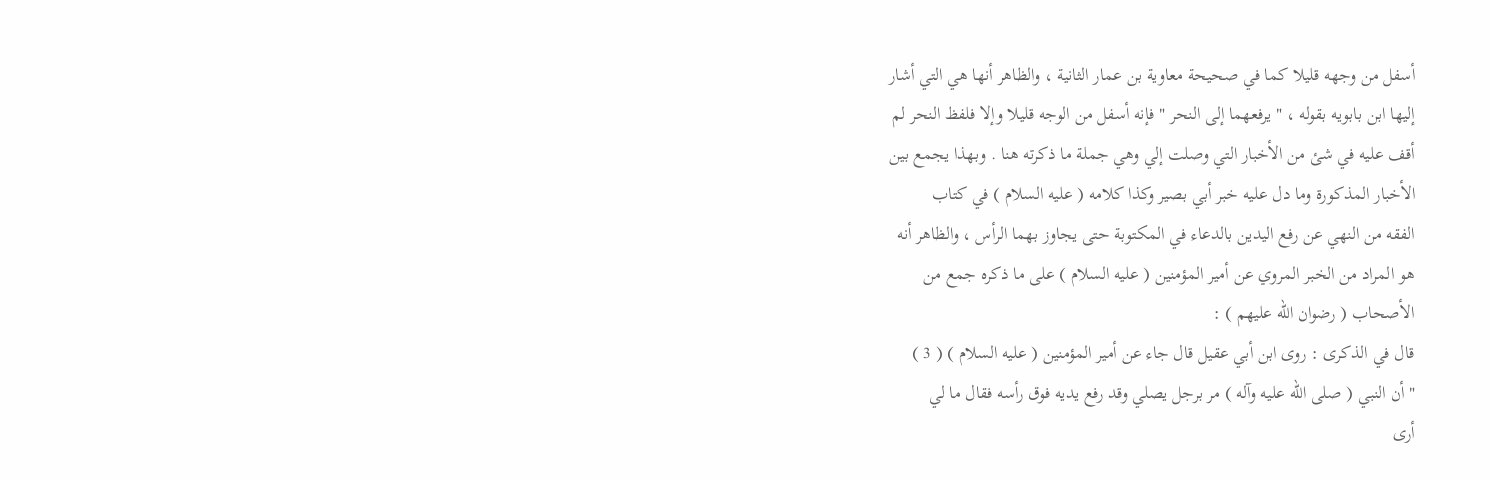أسفل من وجهه قليلا كما في صحيحة معاوية بن عمار الثانية ، والظاهر أنها هي التي أشار
إليها ابن بابويه بقوله ، " يرفعهما إلى النحر " فإنه أسفل من الوجه قليلا وإلا فلفظ النحر لم
أقف عليه في شئ من الأخبار التي وصلت إلي وهي جملة ما ذكرته هنا . وبهذا يجمع بين
الأخبار المذكورة وما دل عليه خبر أبي بصير وكذا كلامه ( عليه السلام ) في كتاب
الفقه من النهي عن رفع اليدين بالدعاء في المكتوبة حتى يجاوز بهما الرأس ، والظاهر أنه
هو المراد من الخبر المروي عن أمير المؤمنين ( عليه السلام ) على ما ذكره جمع من
الأصحاب ( رضوان الله عليهم ) :
قال في الذكرى : روى ابن أبي عقيل قال جاء عن أمير المؤمنين ( عليه السلام ) ( 3 )
" أن النبي ( صلى الله عليه وآله ) مر برجل يصلي وقد رفع يديه فوق رأسه فقال ما لي
أرى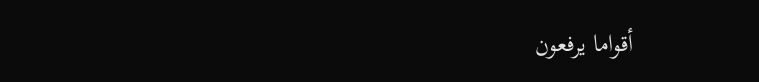أقواما يرفعون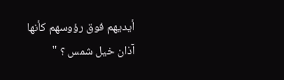أيديهم فوق رؤوسهم كأنها آذان خيل شمس ؟ "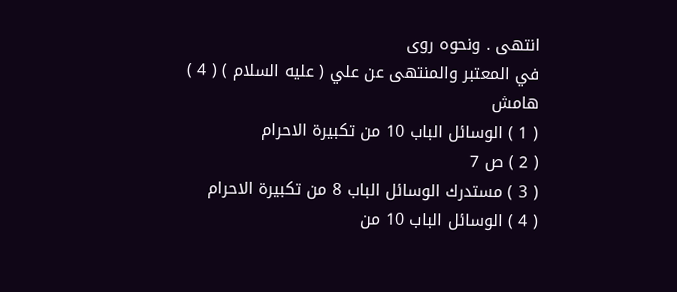انتهى . ونحوه روى
في المعتبر والمنتهى عن علي ( عليه السلام ) ( 4 )
هامش
( 1 ) الوسائل الباب 10 من تكبيرة الاحرام
( 2 ) ص 7
( 3 ) مستدرك الوسائل الباب 8 من تكبيرة الاحرام
( 4 ) الوسائل الباب 10 من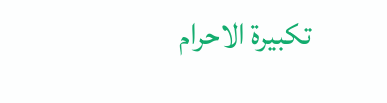تكبيرة الاحرام